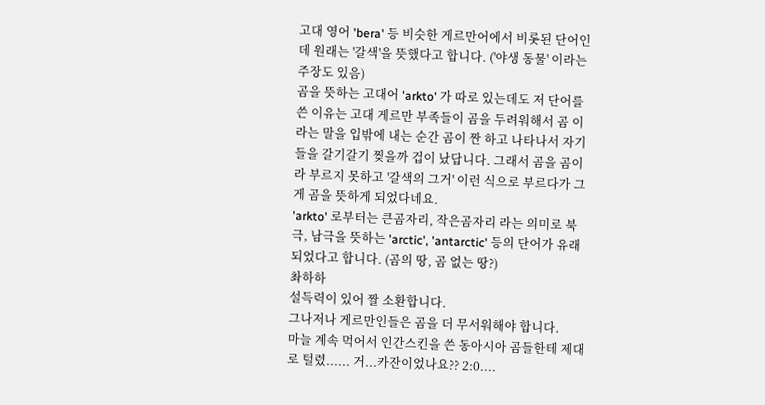고대 영어 'bera' 등 비슷한 게르만어에서 비롯된 단어인데 원래는 '갈색'을 뜻했다고 합니다. ('야생 동물' 이라는 주장도 있음)
곰을 뜻하는 고대어 'arkto' 가 따로 있는데도 저 단어를 쓴 이유는 고대 게르만 부족들이 곰을 두려워해서 곰 이라는 말을 입밖에 내는 순간 곰이 짠 하고 나타나서 자기들을 갈기갈기 찢을까 겁이 났답니다. 그래서 곰을 곰이라 부르지 못하고 '갈색의 그거' 이런 식으로 부르다가 그게 곰을 뜻하게 되었다네요.
'arkto' 로부터는 큰곰자리, 작은곰자리 라는 의미로 북극, 남극을 뜻하는 'arctic', 'antarctic' 등의 단어가 유래되었다고 합니다. (곰의 땅, 곰 없는 땅?)
촤하하
설득력이 있어 짤 소환합니다.
그나저나 게르만인들은 곰을 더 무서워해야 합니다.
마늘 계속 먹어서 인간스킨을 쓴 동아시아 곰들한테 제대로 털렸...... 거...카잔이었나요?? 2:0....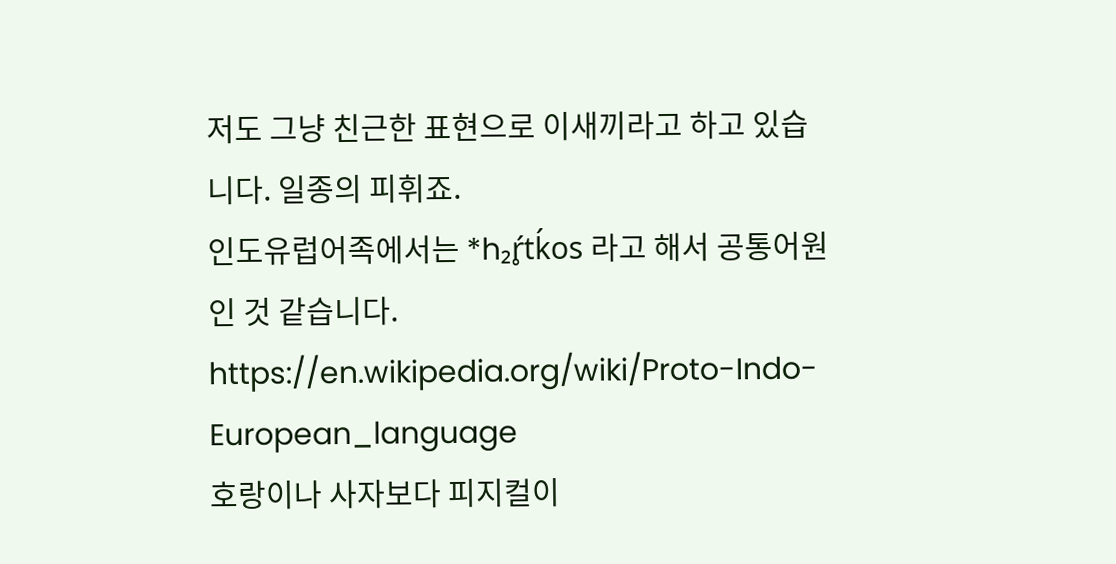저도 그냥 친근한 표현으로 이새끼라고 하고 있습니다. 일종의 피휘죠.
인도유럽어족에서는 *h₂ŕ̥tḱos 라고 해서 공통어원인 것 같습니다.
https://en.wikipedia.org/wiki/Proto-Indo-European_language
호랑이나 사자보다 피지컬이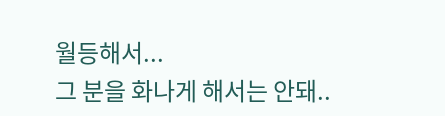월등해서...
그 분을 화나게 해서는 안돼..